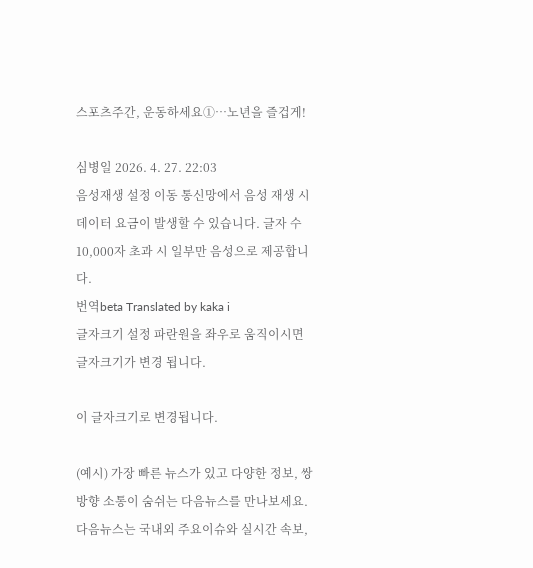스포츠주간, 운동하세요①…노년을 즐겁게!

심병일 2026. 4. 27. 22:03
음성재생 설정 이동 통신망에서 음성 재생 시 데이터 요금이 발생할 수 있습니다. 글자 수 10,000자 초과 시 일부만 음성으로 제공합니다.
번역beta Translated by kaka i
글자크기 설정 파란원을 좌우로 움직이시면 글자크기가 변경 됩니다.

이 글자크기로 변경됩니다.

(예시) 가장 빠른 뉴스가 있고 다양한 정보, 쌍방향 소통이 숨쉬는 다음뉴스를 만나보세요. 다음뉴스는 국내외 주요이슈와 실시간 속보,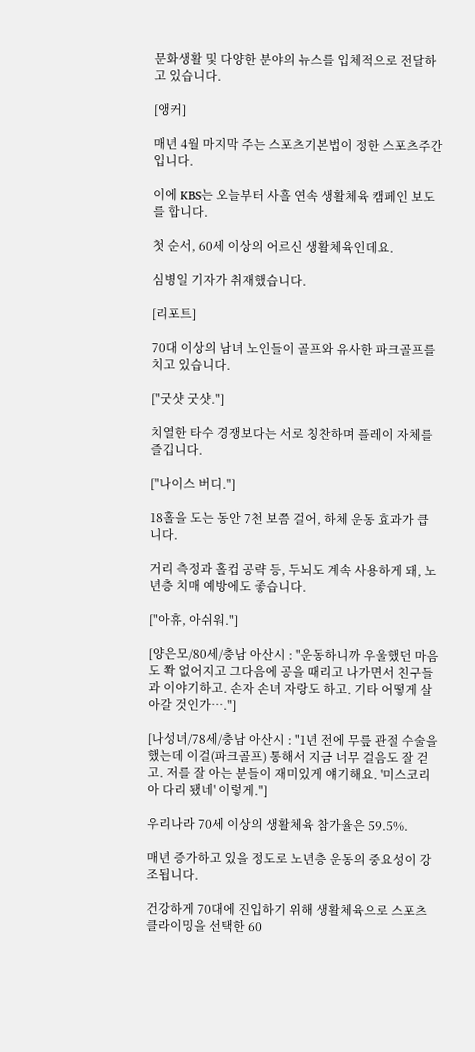문화생활 및 다양한 분야의 뉴스를 입체적으로 전달하고 있습니다.

[앵커]

매년 4월 마지막 주는 스포츠기본법이 정한 스포츠주간입니다.

이에 KBS는 오늘부터 사흘 연속 생활체육 캠페인 보도를 합니다.

첫 순서, 60세 이상의 어르신 생활체육인데요.

심병일 기자가 취재했습니다.

[리포트]

70대 이상의 남녀 노인들이 골프와 유사한 파크골프를 치고 있습니다.

["굿샷 굿샷."]

치열한 타수 경쟁보다는 서로 칭찬하며 플레이 자체를 즐깁니다.

["나이스 버디."]

18홀을 도는 동안 7천 보쯤 걸어, 하체 운동 효과가 큽니다.

거리 측정과 홀컵 공략 등, 두뇌도 계속 사용하게 돼, 노년층 치매 예방에도 좋습니다.

["아휴, 아쉬워."]

[양은모/80세/충남 아산시 : "운동하니까 우울했던 마음도 쫙 없어지고 그다음에 공을 때리고 나가면서 친구들과 이야기하고. 손자 손녀 자랑도 하고. 기타 어떻게 살아갈 것인가…."]

[나성녀/78세/충남 아산시 : "1년 전에 무릎 관절 수술을 했는데 이걸(파크골프) 통해서 지금 너무 걸음도 잘 걷고. 저를 잘 아는 분들이 재미있게 얘기해요. '미스코리아 다리 됐네' 이렇게."]

우리나라 70세 이상의 생활체육 참가율은 59.5%.

매년 증가하고 있을 정도로 노년층 운동의 중요성이 강조됩니다.

건강하게 70대에 진입하기 위해 생활체육으로 스포츠 클라이밍을 선택한 60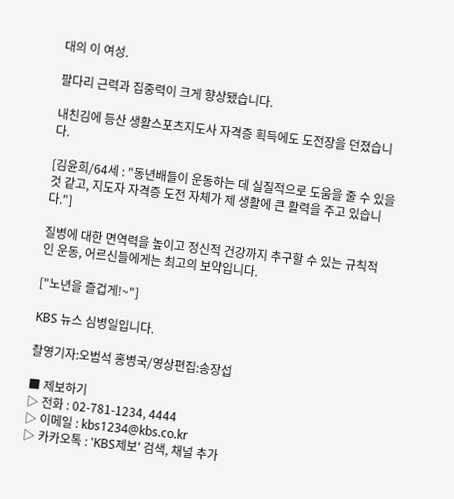대의 이 여성.

팔다리 근력과 집중력이 크게 향상됐습니다.

내친김에 등산 생활스포츠지도사 자격증 획득에도 도전장을 던졌습니다.

[김윤희/64세 : "동년배들이 운동하는 데 실질적으로 도움을 줄 수 있을 것 같고, 지도자 자격증 도전 자체가 제 생활에 큰 활력을 주고 있습니다."]

질병에 대한 면역력을 높이고 정신적 건강까지 추구할 수 있는 규칙적인 운동, 어르신들에게는 최고의 보약입니다.

["노년을 즐겁게!~"]

KBS 뉴스 심병일입니다.

촬영기자:오범석 홍병국/영상편집:송장섭

■ 제보하기
▷ 전화 : 02-781-1234, 4444
▷ 이메일 : kbs1234@kbs.co.kr
▷ 카카오톡 : 'KBS제보' 검색, 채널 추가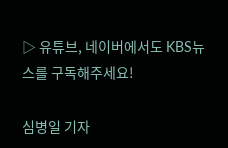▷ 유튜브, 네이버에서도 KBS뉴스를 구독해주세요!

심병일 기자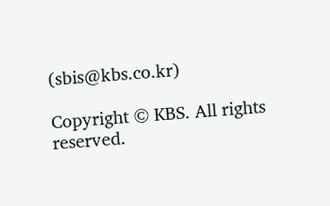(sbis@kbs.co.kr)

Copyright © KBS. All rights reserved.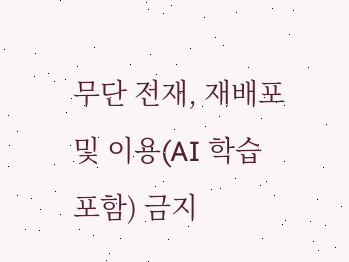무단 전재, 재배포 및 이용(AI 학습 포함) 금지